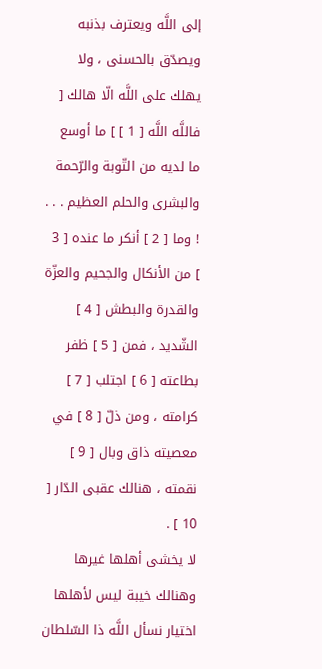إلى اللَّه ويعترف بذنبه ويصدّق بالحسنى ، ولا يهلك على اللَّه الّا هالك [ فاللَّه اللَّه [ 1 ] ] ما أوسع ما لديه من التّوبة والرّحمة والبشرى والحلم العظيم . . . ! وما [ 2 ] أنكر ما عنده [ 3 ] من الأنكال والجحيم والعزّة والقدرة والبطش [ 4 ] الشّديد ، فمن [ 5 ] ظفر بطاعته [ 6 ] اجتلب [ 7 ] كرامته ، ومن ذلّ [ 8 ] في معصيته ذاق وبال [ 9 ] نقمته ، هنالك عقبى الدّار [ 10 ] .
لا يخشى أهلها غيرها وهنالك خيبة ليس لأهلها اختيار نسأل اللَّه ذا السّلطان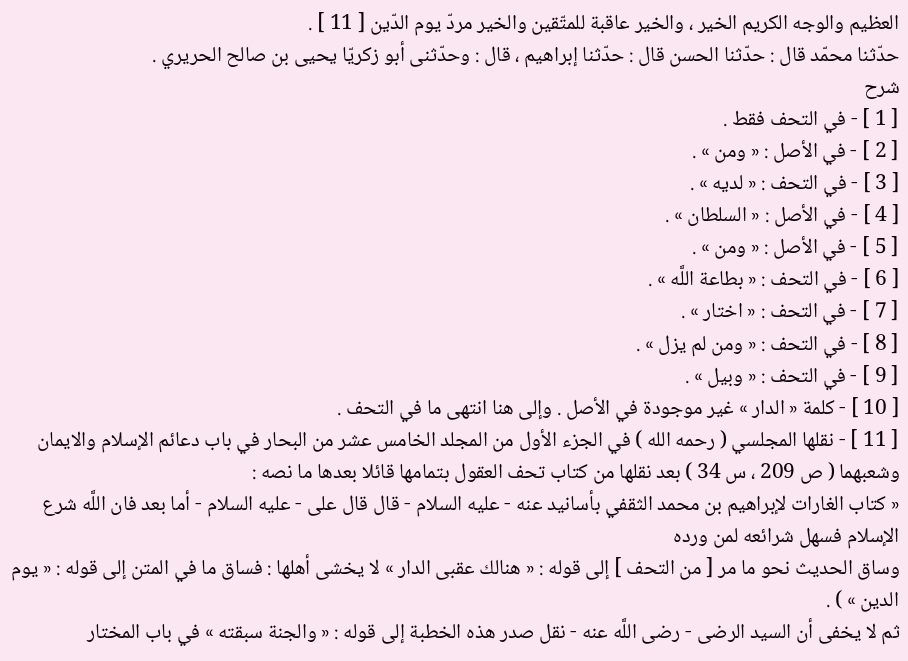العظيم والوجه الكريم الخير ، والخير عاقبة للمتّقين والخير مردّ يوم الدّين [ 11 ] .
حدّثنا محمّد قال : حدّثنا الحسن قال : حدّثنا إبراهيم ، قال : وحدّثنى أبو زكريّا يحيى بن صالح الحريري .
شرح
[ 1 ] - في التحف فقط .
[ 2 ] - في الأصل : « ومن » .
[ 3 ] - في التحف : « لديه » .
[ 4 ] - في الأصل : « السلطان » .
[ 5 ] - في الأصل : « ومن » .
[ 6 ] - في التحف : « بطاعة اللَّه » .
[ 7 ] - في التحف : « اختار » .
[ 8 ] - في التحف : « ومن لم يزل » .
[ 9 ] - في التحف : « وبيل » .
[ 10 ] - كلمة « الدار » غير موجودة في الأصل . وإلى هنا انتهى ما في التحف .
[ 11 ] - نقلها المجلسي ( رحمه الله ) في الجزء الأول من المجلد الخامس عشر من البحار في باب دعائم الإسلام والايمان وشعبهما ( ص 209 ، س 34 ) بعد نقلها من كتاب تحف العقول بتمامها قائلا بعدها ما نصه :
« كتاب الغارات لإبراهيم بن محمد الثقفي بأسانيد عنه - عليه السلام - قال قال على - عليه السلام - أما بعد فان اللَّه شرع الإسلام فسهل شرائعه لمن ورده
وساق الحديث نحو ما مر [ من التحف ] إلى قوله : « هنالك عقبى الدار » لا يخشى أهلها : فساق ما في المتن إلى قوله : « يوم الدين » ) .
ثم لا يخفى أن السيد الرضى - رضى اللَّه عنه - نقل صدر هذه الخطبة إلى قوله : « والجنة سبقته » في باب المختار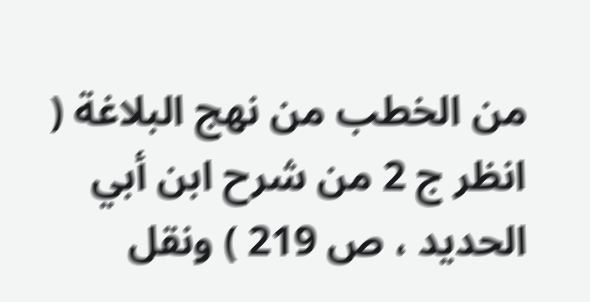من الخطب من نهج البلاغة ( انظر ج 2 من شرح ابن أبي الحديد ، ص 219 ) ونقل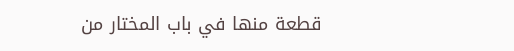قطعة منها في باب المختار من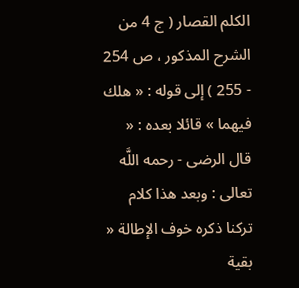الكلم القصار ( ج 4 من الشرح المذكور ، ص 254 - 255 ) إلى قوله : « هلك فيهما » قائلا بعده : « قال الرضى - رحمه اللَّه تعالى : وبعد هذا كلام تركنا ذكره خوف الإطالة « بقية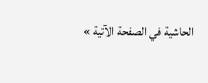الحاشية في الصفحة الآتية »